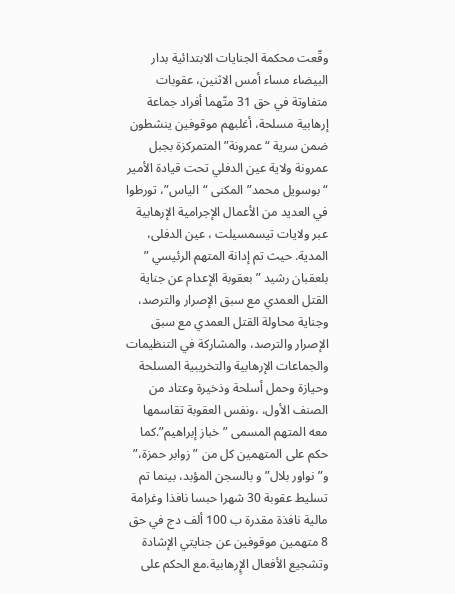وقّعت محكمة الجنايات الابتدائية بدار البيضاء مساء أمس الاثنين، عقوبات متفاوتة في حق 31 متّهما أفراد جماعة إرهابية مسلحة، أغلبهم موقوفين ينشطون ضمن سرية “عمرونة” المتمركزة بجبل عمرونة ولاية عين الدفلي تحت قيادة الأمير “بوسويل محمد” المكنى “الياس”، تورطوا في العديد من الأعمال الإجرامية الإرهابية عبر ولايات تيسمسيلت ، عين الدفلى، المدية. حيث تم إدانة المتهم الرئيسي ” بلعقبان رشيد ” بعقوبة الإعدام عن جناية القتل العمدي مع سبق الإصرار والترصد، وجناية محاولة القتل العمدي مع سبق الإصرار والترصد، والمشاركة في التنظيمات والجماعات الإرهابية والتخريبية المسلحة وحيازة وحمل أسلحة وذخيرة وعتاد من الصنف الأول، ،ونفس العقوبة تقاسمها معه المتهم المسمى ” خباز إبراهيم”.كما حكم على المتهمين كل من ” زوابر حمزة،” و” نواور بلال” و بالسجن المؤبد، بينما تم تسليط عقوبة 30 شهرا حبسا نافذا وغرامة مالية نافذة مقدرة ب 100 ألف دج في حق 8 متهمين موقوفين عن جنايتي الإشادة وتشجيع الأفعال الإٍرهابية.مع الحكم على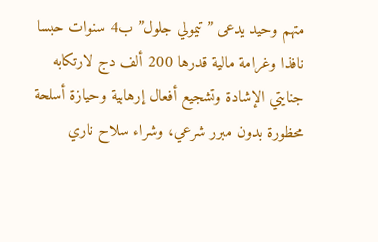متهم وحيد يدعى ” تيمولي جلول” ب4 سنوات حبسا نافذا وغرامة مالية قدرها 200 ألف دج لارتكابه جنايتي الإشادة وتشجيع أفعال إرهابية وحيازة أسلحة محظورة بدون مبرر شرعي، وشراء سلاح ناري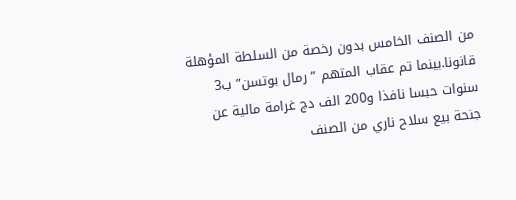من الصنف الخامس بدون رخصة من السلطة المؤهلة قانونا.بينما تم عقاب المتهم ” رمال بوتسن” ب3 سنوات حبسا نافذا و200 الف دج غرامة مالية عن جنحة بيع سلاح ناري من الصنف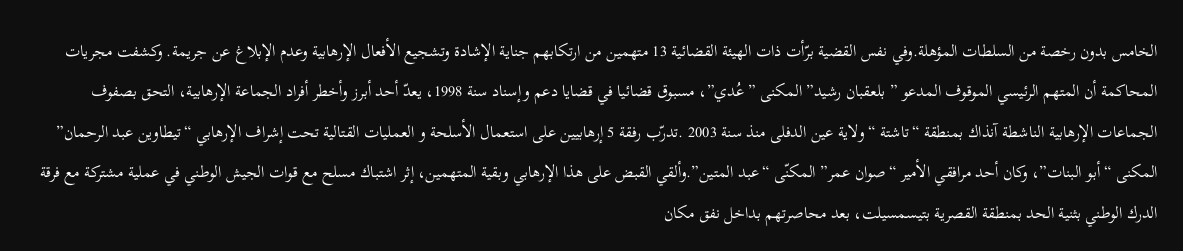الخامس بدون رخصة من السلطات المؤهلة.وفي نفس القضية برّأت ذات الهيئة القضائية 13 متهمين من ارتكابهم جناية الإشادة وتشجيع الأفعال الإرهابية وعدم الإبلاغ عن جريمة. وكشفت مجريات المحاكمة أن المتهم الرئيسي الموقوف المدعو ” بلعقبان رشيد” المكنى ” عُدي”، مسبوق قضائيا في قضايا دعم وإسناد سنة 1998، يعدّ أحد أبرز وأخطر أفراد الجماعة الإرهابية، التحق بصفوف الجماعات الإرهابية الناشطة آنذاك بمنطقة “تاشتة “ولاية عين الدفلى منذ سنة 2003 .تدرّب رفقة 5 إرهابيين على استعمال الأسلحة و العمليات القتالية تحت إشراف الإرهابي “تيطاوين عبد الرحمان” المكنى “أبو البنات”، وكان أحد مرافقي الأمير “صوان عمر” المكنّى “عبد المتين”.وألقي القبض على هذا الإرهابي وبقية المتهمين، إثر اشتباك مسلح مع قوات الجيش الوطني في عملية مشتركة مع فرقة الدرك الوطني بثنية الحد بمنطقة القصرية بتيسمسيلت، بعد محاصرتهم بداخل نفق مكان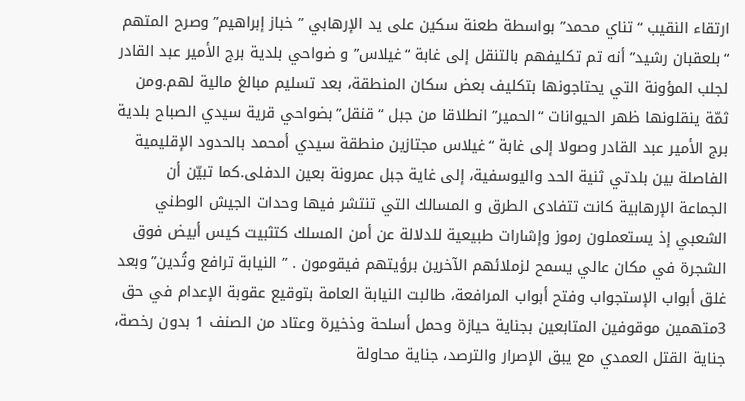ارتقاء النقيب “تناي محمد” بواسطة طعنة سكين على يد الإرهابي ” خباز إبراهيم”وصرح المتهم “بلعقبان رشيد” أنه تم تكليفهم بالتنقل إلى غابة “غيلاس” و ضواحي بلدية برج الأمير عبد القادر لجلب المؤونة التي يحتاجونها بتكليف بعض سكان المنطقة، بعد تسليم مبالغ مالية لهم.ومن ثمّة ينقلونها ظهر الحيوانات “الحمير” انطلاقا من جبل “قنقل”بضواحي قرية سيدي الصباح بلدية برج الأمير عبد القادر وصولا إلى غابة “غيلاس مجتازين منطقة سيدي أمحمد بالحدود الإقليمية الفاصلة بين بلدتي ثنية الحد واليوسفية، إلى غاية جبل عمرونة بعين الدفلى.كما تبيّن أن الجماعة الإرهابية كانت تتفادى الطرق و المسالك التي تنتشر فيها وحدات الجيش الوطني الشعبي إذ يستعملون رموز وإشارات طبيعية للدلالة عن أمن المسلك كتثبيت كيس أبيض فوق الشجرة في مكان عالي يسمح لزملائهم الآخرين برؤيتهم فيقومون . ” النيابة ترافع وتُدين”وبعد غلق أبواب الإستجواب وفتح أبواب المرافعة، طالبت النيابة العامة بتوقيع عقوبة الإعدام في حق 3متهمين موقوفين المتابعين بجناية حيازة وحمل أسلحة وذخيرة وعتاد من الصنف 1 بدون رخصة، جناية القتل العمدي مع يبق الإصرار والترصد، جناية محاولة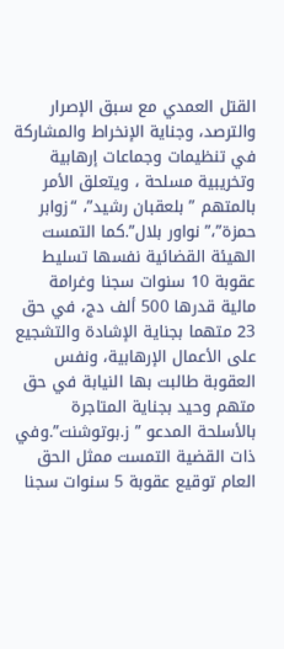القتل العمدي مع سبق الإصرار والترصد، وجناية الإنخراط والمشاركة في تنظيمات وجماعات إرهابية وتخريبية مسلحة ، ويتعلق الأمر بالمتهم ” بلعقبان رشيد”، “زوابر حمزة”،” نواور بلال”.كما التمست الهيئة القضائية نفسها تسليط عقوبة 10 سنوات سجنا وغرامة مالية قدرها 500 ألف دج، في حق 23 متهما بجناية الإشادة والتشجيع على الأعمال الإرهابية، ونفس العقوبة طالبت بها النيابة في حق متهم وحيد بجناية المتاجرة بالأسلحة المدعو ” ز.بوتوشنت”.وفي ذات القضية التمست ممثل الحق العام توقيع عقوبة 5 سنوات سجنا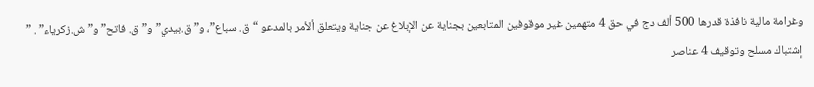وغرامة مالية نافذة قدرها 500 ألف دج في حق 4 متهمين غير موقوفين المتابعين بجناية عن الإبلاغ عن جناية ويتعلق ألأمر بالمدعو “ق. سباع”، و” ق.بيدي”و” ق. فاتح” و” ش.زكرياء” . ” إشتباك مسلح وتوقيف 4 عناصر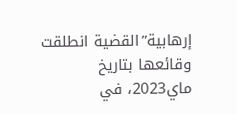إرهابية”القضية انطلقت وقائعها بتاريخ ماي2023، في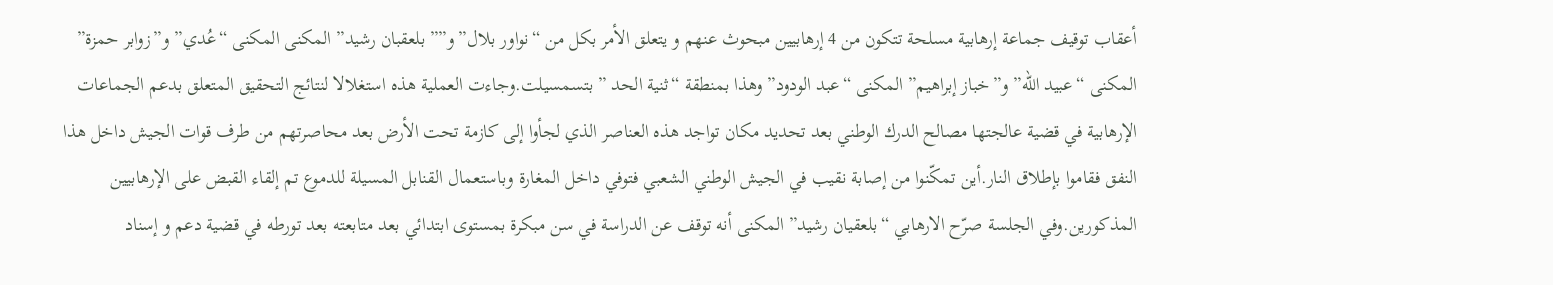أعقاب توقيف جماعة إرهابية مسلحة تتكون من 4 إرهابيين مبحوث عنهم و يتعلق الأمر بكل من “نواور بلال”و”” بلعقبان رشيد” المكنى المكنى “عُدي” و”زوابر حمزة” المكنى “عبيد الله” و”خباز إبراهيم” المكنى “عبد الودود” وهذا بمنطقة “ثنية الحد ” بتسمسيلت.وجاءت العملية هذه استغلالا لنتائج التحقيق المتعلق بدعم الجماعات الإرهابية في قضية عالجتها مصالح الدرك الوطني بعد تحديد مكان تواجد هذه العناصر الذي لجأوا إلى كازمة تحت الأرض بعد محاصرتهم من طرف قوات الجيش داخل هذا النفق فقاموا بإطلاق النار.أين تمكّنوا من إصابة نقيب في الجيش الوطني الشعبي فتوفي داخل المغارة وباستعمال القنابل المسيلة للدموع تم إلقاء القبض على الإرهابيين المذكورين.وفي الجلسة صرّح الارهابي “بلعقيان رشيد” المكنى أنه توقف عن الدراسة في سن مبكرة بمستوى ابتدائي بعد متابعته بعد تورطه في قضية دعم و إسناد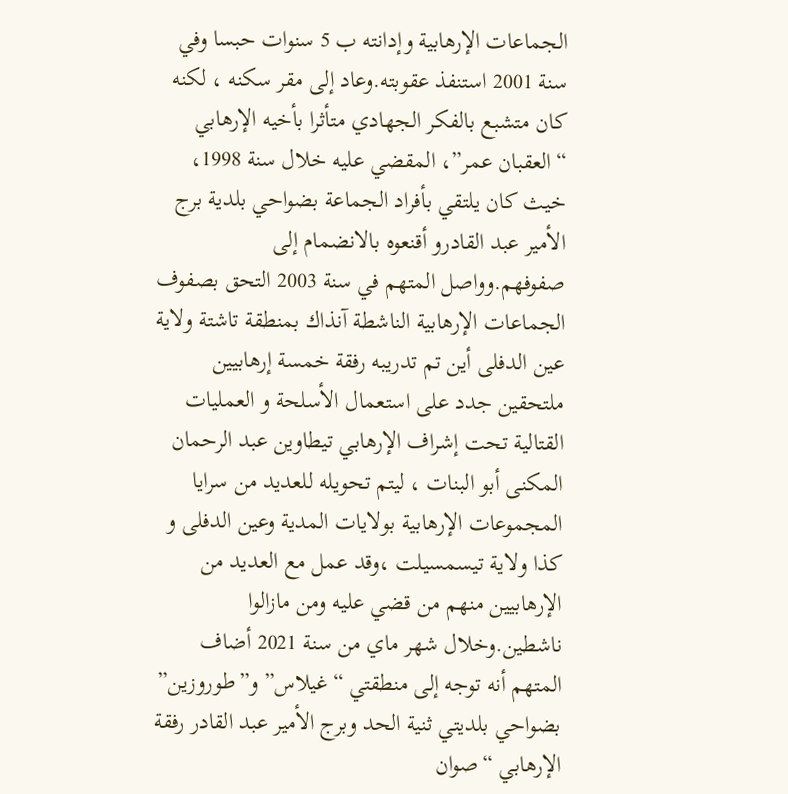الجماعات الإرهابية وإدانته ب 5 سنوات حبسا وفي سنة 2001 استنفذ عقوبته.وعاد إلى مقر سكنه ، لكنه كان متشبع بالفكر الجهادي متأثرا بأخيه الإرهابي “العقبان عمر”، المقضي عليه خلال سنة 1998، خيث كان يلتقي بأفراد الجماعة بضواحي بلدية برج الأمير عبد القادرو أقنعوه بالانضمام إلى صفوفهم.وواصل المتهم في سنة 2003 التحق بصفوف الجماعات الإرهابية الناشطة آنذاك بمنطقة تاشتة ولاية عين الدفلى أين تم تدريبه رفقة خمسة إرهابيين ملتحقين جدد على استعمال الأسلحة و العمليات القتالية تحت إشراف الإرهابي تيطاوين عبد الرحمان المكنى أبو البنات ، ليتم تحويله للعديد من سرايا المجموعات الإرهابية بولايات المدية وعين الدفلى و كذا ولاية تيسمسيلت ،وقد عمل مع العديد من الإرهابيين منهم من قضي عليه ومن مازالوا ناشطين.وخلال شهر ماي من سنة 2021 أضاف المتهم أنه توجه إلى منطقتي “غيلاس” و”طوروزين” بضواحي بلديتي ثنية الحد وبرج الأمير عبد القادر رفقة الإرهابي “صوان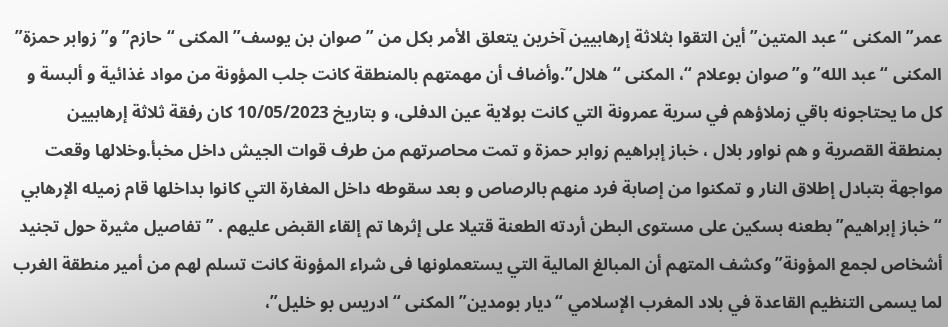عمر” المكنى “عبد المتين” أين التقوا بثلاثة إرهابيين آخرين يتعلق الأمر بكل من ” صوان بن يوسف” المكنى “حازم” و” زوابر حمزة” المكنى “عبد الله” و”صوان بوعلام “، المكنى “هلال”.وأضاف أن مهمتهم بالمنطقة كانت جلب المؤونة من مواد غذائية و ألبسة و كل ما يحتاجونه باقي زملاؤهم في سرية عمرونة التي كانت بولاية عين الدفلى، و بتاريخ 10/05/2023 كان رفقة ثلاثة إرهابيين بمنطقة القصرية و هم نواور بلال ، خباز إبراهيم زوابر حمزة و تمت محاصرتهم من طرف قوات الجيش داخل مخبأ.وخلالها وقعت مواجهة بتبادل إطلاق النار و تمكنوا من إصابة فرد منهم بالرصاص و بعد سقوطه داخل المغارة التي كانوا بداخلها قام زميله الإرهابي “خباز إبراهيم” بطعنه بسكين على مستوى البطن أردته الطعنة قتيلا على إثرها تم إلقاء القبض عليهم . ” تفاصيل مثيرة حول تجنيد أشخاص لجمع المؤونة”وكشف المتهم أن المبالغ المالية التي يستعملونها فى شراء المؤونة كانت تسلم لهم من أمير منطقة الغرب لما يسمى التنظيم القاعدة في بلاد المغرب الإسلامي “ديار بومدين” المكنى “ادريس بو خليل”،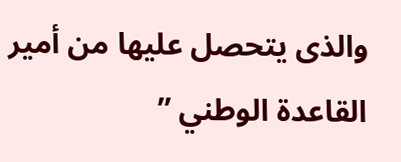والذى يتحصل عليها من أمير القاعدة الوطني ”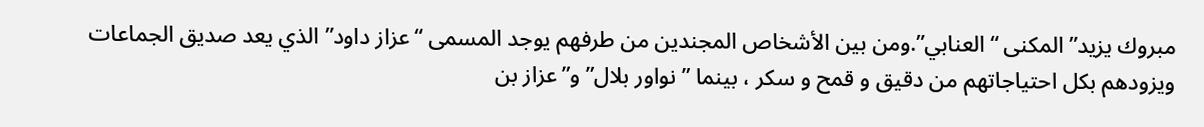مبروك يزيد” المكنى “العنابي”.ومن بين الأشخاص المجندين من طرفهم يوجد المسمى “عزاز داود” الذي يعد صديق الجماعات ويزودهم بكل احتياجاتهم من دقيق و قمح و سكر ، بينما ” نواور بلال” و”عزاز بن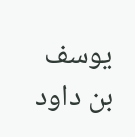يوسف بن داود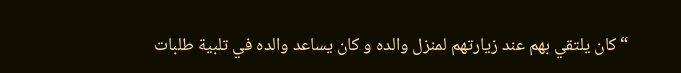“كان يلتقي بهم عند زيارتهم لمنزل والده و كان يساعد والده في تلبية طلبات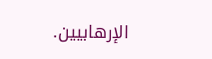الإرهابيين.